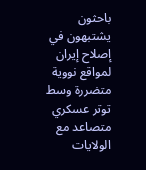باحثون يشتبهون في إصلاح إيران لمواقع نووية متضررة وسط توتر عسكري متصاعد مع الولايات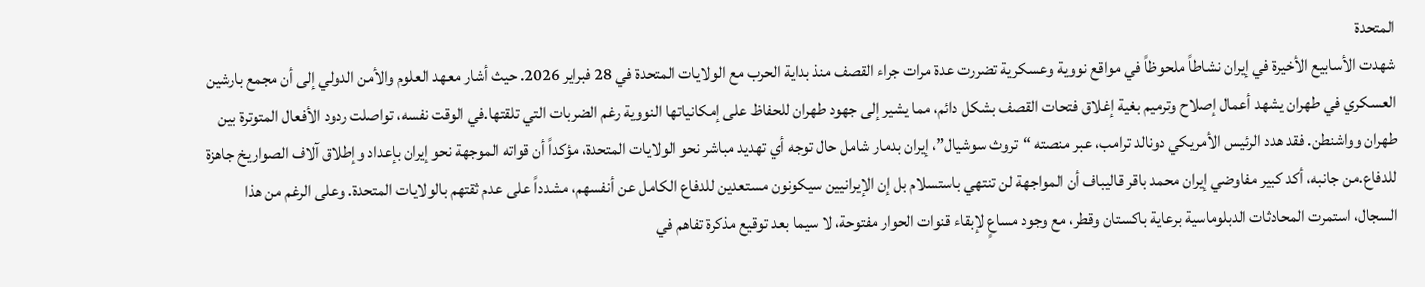المتحدة
شهدت الأسابيع الأخيرة في إيران نشاطاً ملحوظاً في مواقع نووية وعسكرية تضررت عدة مرات جراء القصف منذ بداية الحرب مع الولايات المتحدة في 28 فبراير 2026. حيث أشار معهد العلوم والأمن الدولي إلى أن مجمع بارشين العسكري في طهران يشهد أعمال إصلاح وترميم بغية إغلاق فتحات القصف بشكل دائم، مما يشير إلى جهود طهران للحفاظ على إمكانياتها النووية رغم الضربات التي تلقتها.في الوقت نفسه، تواصلت ردود الأفعال المتوترة بين طهران وواشنطن. فقد هدد الرئيس الأمريكي دونالد ترامب، عبر منصته “تروث سوشيال”، إيران بدمار شامل حال توجه أي تهديد مباشر نحو الولايات المتحدة، مؤكداً أن قواته الموجهة نحو إيران بإعداد وإطلاق آلاف الصواريخ جاهزة للدفاع.من جانبه، أكد كبير مفاوضي إيران محمد باقر قاليباف أن المواجهة لن تنتهي باستسلام بل إن الإيرانيين سيكونون مستعدين للدفاع الكامل عن أنفسهم، مشدداً على عدم ثقتهم بالولايات المتحدة. وعلى الرغم من هذا السجال، استمرت المحادثات الدبلوماسية برعاية باكستان وقطر، مع وجود مساعٍ لإبقاء قنوات الحوار مفتوحة، لا سيما بعد توقيع مذكرة تفاهم في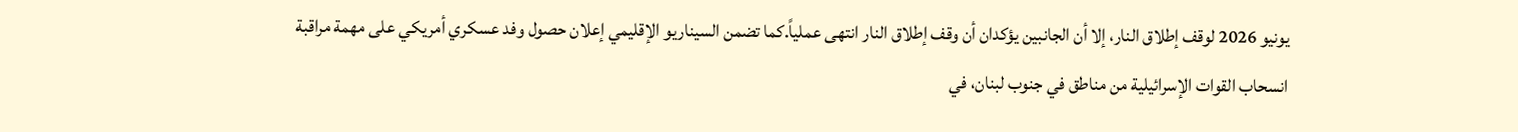يونيو 2026 لوقف إطلاق النار، إلا أن الجانبين يؤكدان أن وقف إطلاق النار انتهى عملياً.كما تضمن السيناريو الإقليمي إعلان حصول وفد عسكري أمريكي على مهمة مراقبة انسحاب القوات الإسرائيلية من مناطق في جنوب لبنان، في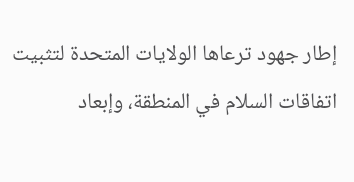إطار جهود ترعاها الولايات المتحدة لتثبيت اتفاقات السلام في المنطقة، وإبعاد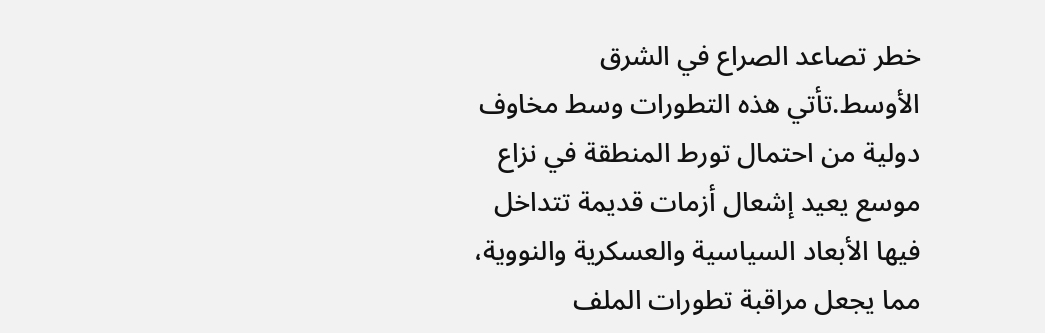خطر تصاعد الصراع في الشرق الأوسط.تأتي هذه التطورات وسط مخاوف دولية من احتمال تورط المنطقة في نزاع موسع يعيد إشعال أزمات قديمة تتداخل فيها الأبعاد السياسية والعسكرية والنووية، مما يجعل مراقبة تطورات الملف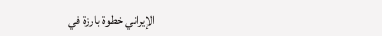الإيراني خطوة بارزة في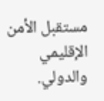مستقبل الأمن الإقليمي والدولي.